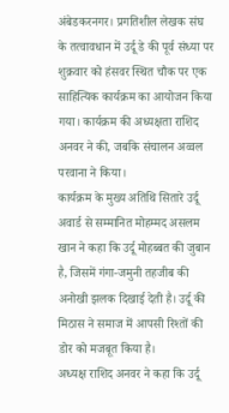अंबेडकरनगर। प्रगतिशील लेखक संघ के तत्वावधान में उर्दू डे की पूर्व संध्या पर शुक्रवार को हंसवर स्थित चौक पर एक साहित्यिक कार्यक्रम का आयोजन किया गया। कार्यक्रम की अध्यक्षता राशिद अनवर ने की, जबकि संचालन अव्वल परवाना ने किया।
कार्यक्रम के मुख्य अतिथि सितारे उर्दू अवार्ड से सम्मानित मोहम्मद असलम खान ने कहा कि उर्दू मोहब्बत की जुबान है, जिसमें गंगा-जमुनी तहजीब की अनोखी झलक दिखाई देती है। उर्दू की मिठास ने समाज में आपसी रिश्तों की डोर को मजबूत किया है।
अध्यक्ष राशिद अनवर ने कहा कि उर्दू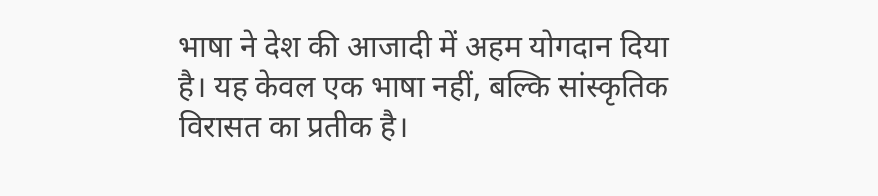भाषा ने देश की आजादी में अहम योगदान दिया है। यह केवल एक भाषा नहीं, बल्कि सांस्कृतिक विरासत का प्रतीक है।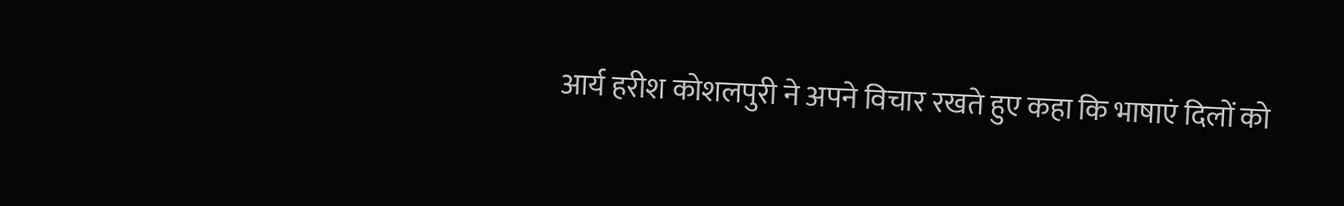आर्य हरीश कोशलपुरी ने अपने विचार रखते हुए कहा कि भाषाएं दिलों को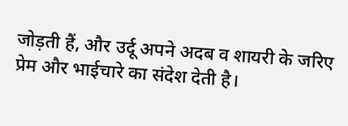जोड़ती हैं, और उर्दू अपने अदब व शायरी के जरिए प्रेम और भाईचारे का संदेश देती है।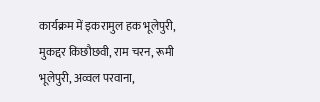कार्यक्रम में इकरामुल हक भूलेपुरी, मुकद्दर किछौछवी, राम चरन, रूमी भूलेपुरी, अव्वल परवाना,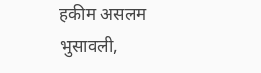हकीम असलम भुसावली,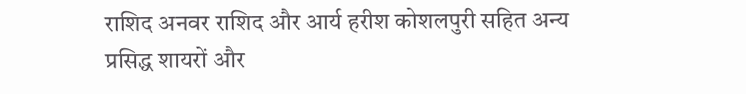राशिद अनवर राशिद और आर्य हरीश कोशलपुरी सहित अन्य प्रसिद्ध शायरों और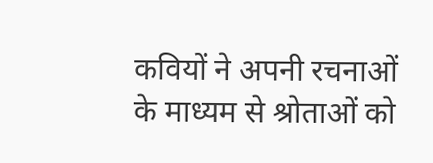कवियों ने अपनी रचनाओं के माध्यम से श्रोताओं को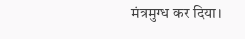मंत्रमुग्ध कर दिया।